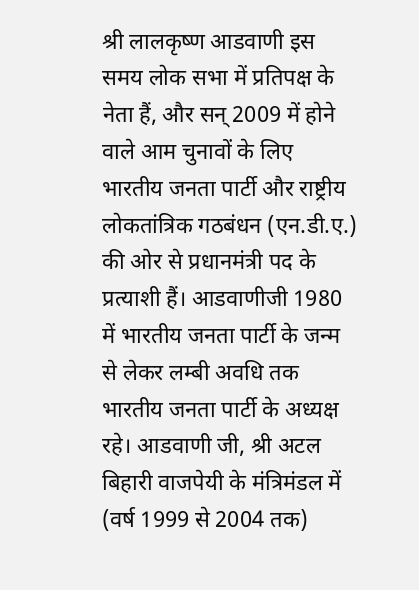श्री लालकृष्ण आडवाणी इस समय लोक सभा में प्रतिपक्ष के नेता हैं, और सन् 2009 में होने वाले आम चुनावों के लिए भारतीय जनता पार्टी और राष्ट्रीय लोकतांत्रिक गठबंधन (एन.डी.ए.) की ओर से प्रधानमंत्री पद के प्रत्याशी हैं। आडवाणीजी 1980 में भारतीय जनता पार्टी के जन्म से लेकर लम्बी अवधि तक भारतीय जनता पार्टी के अध्यक्ष रहे। आडवाणी जी, श्री अटल बिहारी वाजपेयी के मंत्रिमंडल में (वर्ष 1999 से 2004 तक)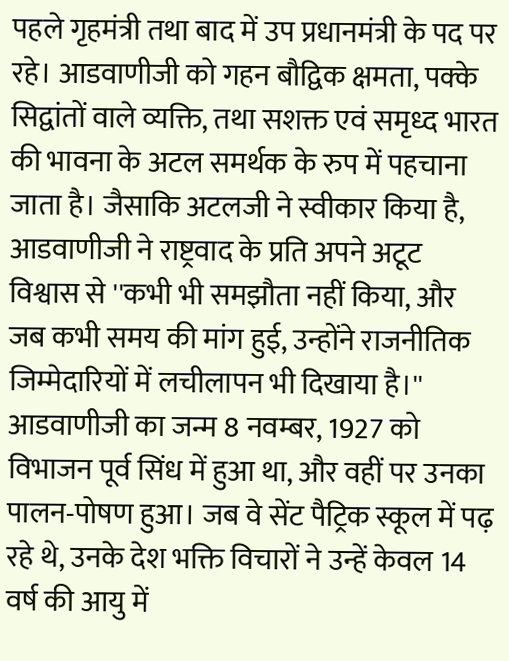पहले गृहमंत्री तथा बाद में उप प्रधानमंत्री के पद पर रहे। आडवाणीजी को गहन बौद्विक क्षमता, पक्के सिद्वांतों वाले व्यक्ति, तथा सशक्त एवं समृध्द भारत की भावना के अटल समर्थक के रुप में पहचाना जाता है। जैसाकि अटलजी ने स्वीकार किया है, आडवाणीजी ने राष्ट्रवाद के प्रति अपने अटूट विश्वास से ''कभी भी समझौता नहीं किया, और जब कभी समय की मांग हुई, उन्होंने राजनीतिक जिम्मेदारियों में लचीलापन भी दिखाया है।'' आडवाणीजी का जन्म 8 नवम्बर, 1927 को विभाजन पूर्व सिंध में हुआ था, और वहीं पर उनका पालन-पोषण हुआ। जब वे सेंट पैट्रिक स्कूल में पढ़ रहे थे, उनके देश भक्ति विचारों ने उन्हें केवल 14 वर्ष की आयु में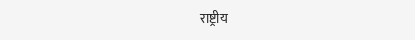राष्ट्रीय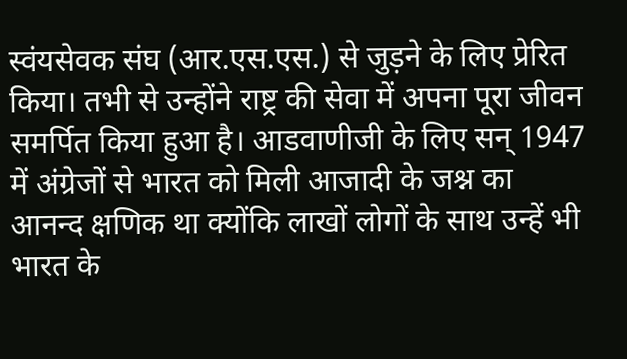स्वंयसेवक संघ (आर.एस.एस.) से जुड़ने के लिए प्रेरित किया। तभी से उन्होंने राष्ट्र की सेवा में अपना पूरा जीवन समर्पित किया हुआ है। आडवाणीजी के लिए सन् 1947 में अंग्रेजों से भारत को मिली आजादी के जश्न का आनन्द क्षणिक था क्योंकि लाखों लोगों के साथ उन्हें भी भारत के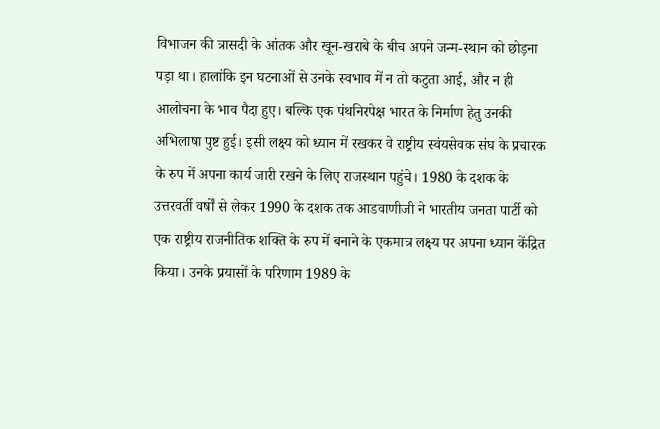विभाजन की त्रासदी के आंतक और खून-खराबे के बीच अपने जन्म-स्थान को छोड़ना पड़ा था। हालांकि इन घटनाओं से उनके स्वभाव में न तो कटुता आई, और न ही आलोचना के भाव पैदा हुए। बल्कि एक पंथनिरपेक्ष भारत के निर्माण हेतु उनकी अभिलाषा पुष्ट हुई। इसी लक्ष्य को ध्यान में रखकर वे राष्ट्रीय स्वंयसेवक संघ के प्रचारक के रुप में अपना कार्य जारी रखने के लिए राजस्थान पहुंचे। 1980 के दशक के उत्तरवर्ती वर्षों से लेकर 1990 के दशक तक आडवाणीजी ने भारतीय जनता पार्टी को एक राष्ट्रीय राजनीतिक शक्ति के रुप में बनाने के एकमात्र लक्ष्य पर अपना ध्यान केंद्रित किया। उनके प्रयासों के परिणाम 1989 के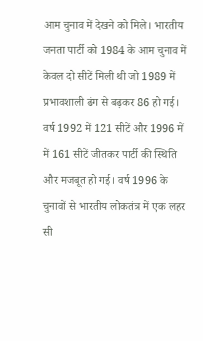आम चुनाव में देखने को मिले। भारतीय जनता पार्टी को 1984 के आम चुनाव में केवल दो सीटें मिली थी जो 1989 में प्रभावशाली ढंग से बढ़कर 86 हो गई। वर्ष 1992 में 121 सीटें और 1996 में में 161 सीटें जीतकर पार्टी की स्थिति और मजबूत हो गई। वर्ष 1996 के चुनावों से भारतीय लोकतंत्र में एक लहर सी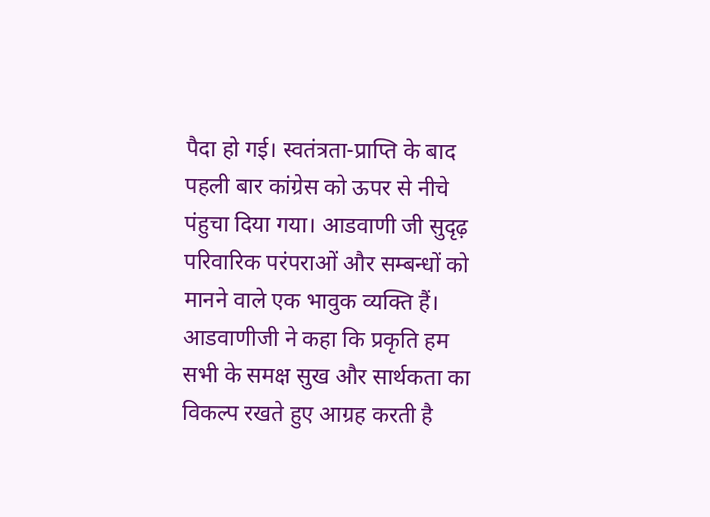पैदा हो गई। स्वतंत्रता-प्राप्ति के बाद पहली बार कांग्रेस को ऊपर से नीचे पंहुचा दिया गया। आडवाणी जी सुदृढ़ परिवारिक परंपराओं और सम्बन्धों को मानने वाले एक भावुक व्यक्ति हैं। आडवाणीजी ने कहा कि प्रकृति हम सभी के समक्ष सुख और सार्थकता का विकल्प रखते हुए आग्रह करती है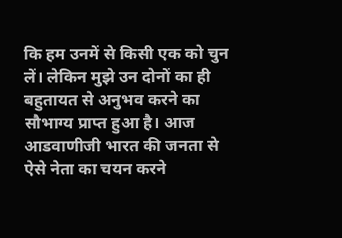कि हम उनमें से किसी एक को चुन लें। लेकिन मुझे उन दोनों का ही बहुतायत से अनुभव करने का सौभाग्य प्राप्त हुआ है। आज आडवाणीजी भारत की जनता से ऐसे नेता का चयन करने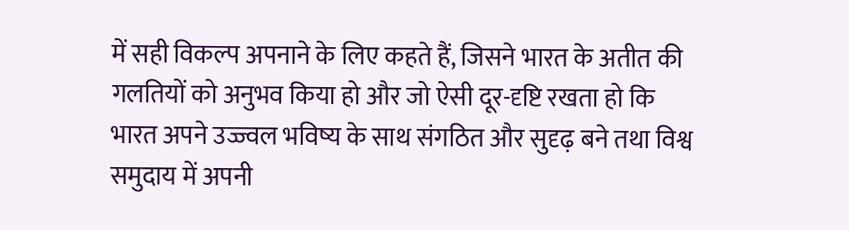में सही विकल्प अपनाने के लिए कहते हैं, जिसने भारत के अतीत की गलतियों को अनुभव किया हो और जो ऐसी दूर-दृष्टि रखता हो कि भारत अपने उज्ज्वल भविष्य के साथ संगठित और सुदृढ़ बने तथा विश्व समुदाय में अपनी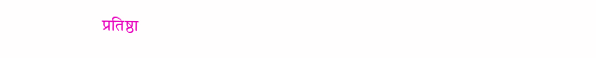प्रतिष्ठा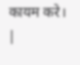कायम करे। |